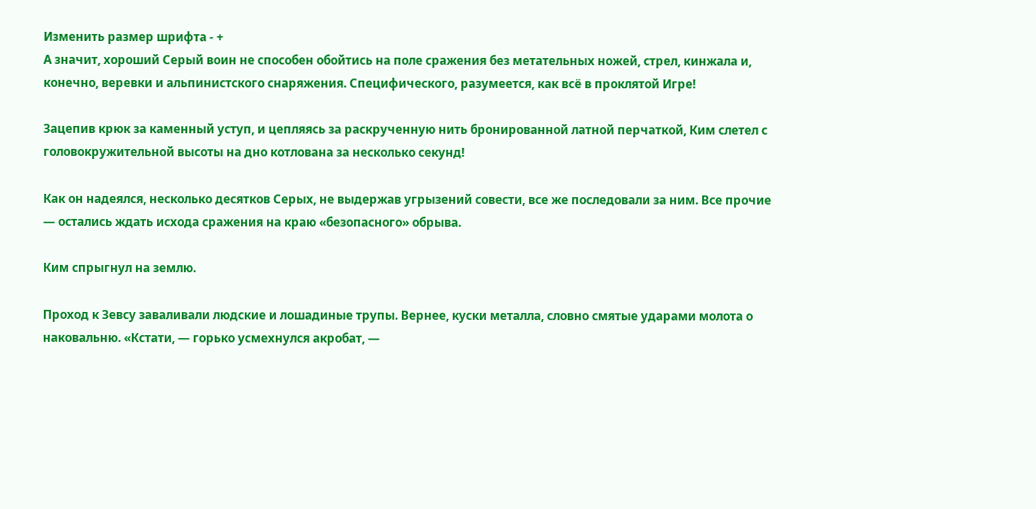Изменить размер шрифта - +
А значит, хороший Серый воин не способен обойтись на поле сражения без метательных ножей, стрел, кинжала и, конечно, веревки и альпинистского снаряжения. Специфического, разумеется, как всё в проклятой Игре!

Зацепив крюк за каменный уступ, и цепляясь за раскрученную нить бронированной латной перчаткой, Ким слетел с головокружительной высоты на дно котлована за несколько секунд!

Как он надеялся, несколько десятков Серых, не выдержав угрызений совести, все же последовали за ним. Все прочие — остались ждать исхода сражения на краю «безопасного» обрыва.

Ким спрыгнул на землю.

Проход к Зевсу заваливали людские и лошадиные трупы. Вернее, куски металла, словно смятые ударами молота о наковальню. «Кстати, — горько усмехнулся акробат, —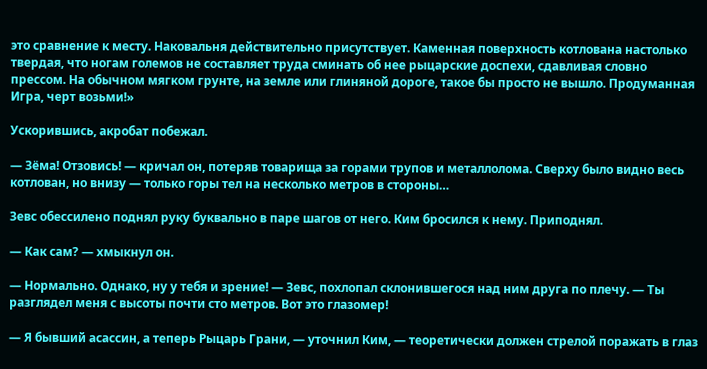это сравнение к месту. Наковальня действительно присутствует. Каменная поверхность котлована настолько твердая, что ногам големов не составляет труда сминать об нее рыцарские доспехи, сдавливая словно прессом. На обычном мягком грунте, на земле или глиняной дороге, такое бы просто не вышло. Продуманная Игра, черт возьми!»

Ускорившись, акробат побежал.

— Зёма! Отзовись! — кричал он, потеряв товарища за горами трупов и металлолома. Сверху было видно весь котлован, но внизу — только горы тел на несколько метров в стороны…

Зевс обессилено поднял руку буквально в паре шагов от него. Ким бросился к нему. Приподнял.

— Как сам? — хмыкнул он.

— Нормально. Однако, ну у тебя и зрение! — Зевс, похлопал склонившегося над ним друга по плечу. — Ты разглядел меня с высоты почти сто метров. Вот это глазомер!

— Я бывший асассин, а теперь Рыцарь Грани, — уточнил Ким, — теоретически должен стрелой поражать в глаз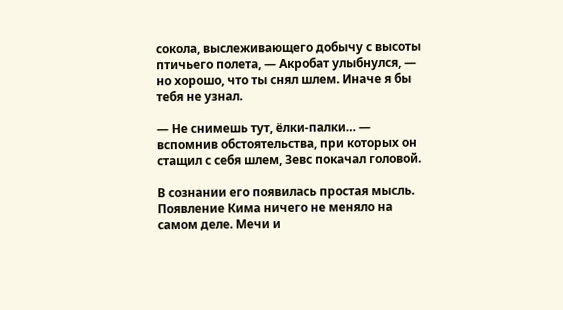сокола, выслеживающего добычу с высоты птичьего полета, — Акробат улыбнулся, — но хорошо, что ты снял шлем. Иначе я бы тебя не узнал.

— Не снимешь тут, ёлки-палки… — вспомнив обстоятельства, при которых он стащил с себя шлем, Зевс покачал головой.

В сознании его появилась простая мысль. Появление Кима ничего не меняло на самом деле. Мечи и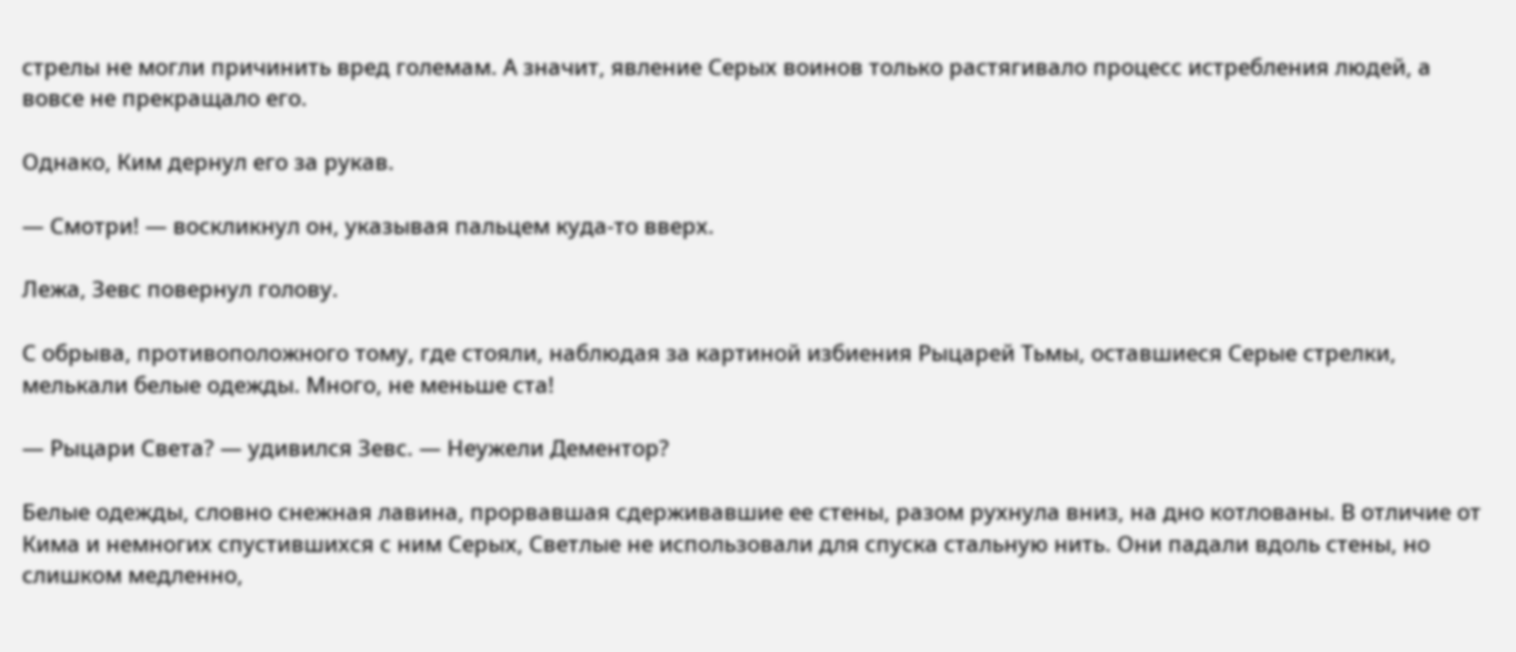стрелы не могли причинить вред големам. А значит, явление Серых воинов только растягивало процесс истребления людей, а вовсе не прекращало его.

Однако, Ким дернул его за рукав.

— Смотри! — воскликнул он, указывая пальцем куда-то вверх.

Лежа, Зевс повернул голову.

С обрыва, противоположного тому, где стояли, наблюдая за картиной избиения Рыцарей Тьмы, оставшиеся Серые стрелки, мелькали белые одежды. Много, не меньше ста!

— Рыцари Света? — удивился Зевс. — Неужели Дементор?

Белые одежды, словно снежная лавина, прорвавшая сдерживавшие ее стены, разом рухнула вниз, на дно котлованы. В отличие от Кима и немногих спустившихся с ним Серых, Светлые не использовали для спуска стальную нить. Они падали вдоль стены, но слишком медленно,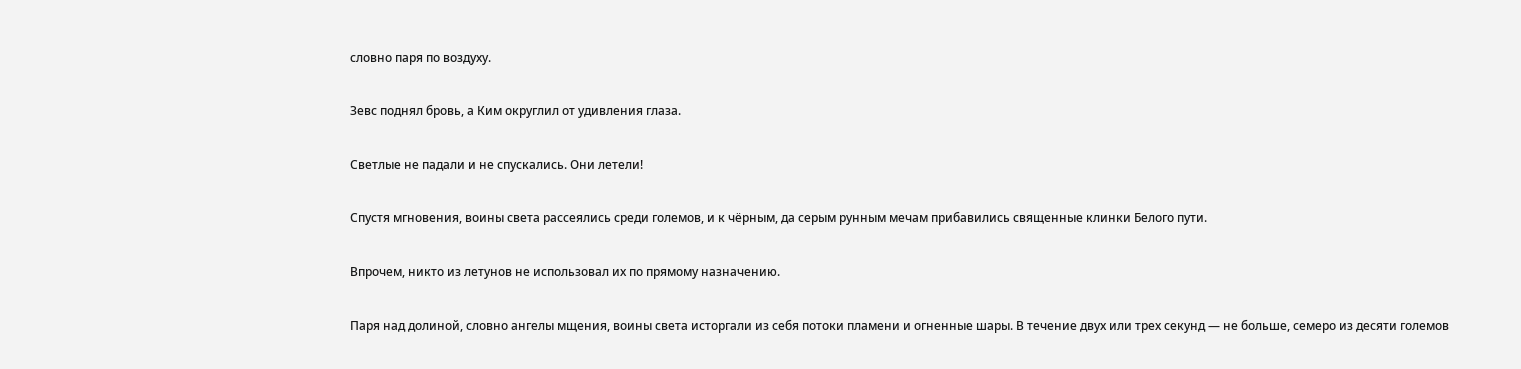словно паря по воздуху.

Зевс поднял бровь, а Ким округлил от удивления глаза.

Светлые не падали и не спускались. Они летели!

Спустя мгновения, воины света рассеялись среди големов, и к чёрным, да серым рунным мечам прибавились священные клинки Белого пути.

Впрочем, никто из летунов не использовал их по прямому назначению.

Паря над долиной, словно ангелы мщения, воины света исторгали из себя потоки пламени и огненные шары. В течение двух или трех секунд — не больше, семеро из десяти големов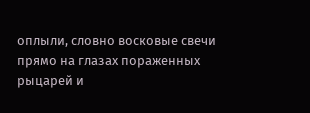оплыли, словно восковые свечи прямо на глазах пораженных рыцарей и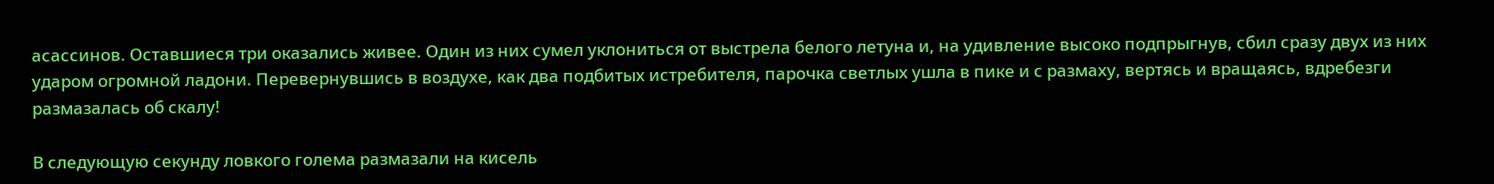асассинов. Оставшиеся три оказались живее. Один из них сумел уклониться от выстрела белого летуна и, на удивление высоко подпрыгнув, сбил сразу двух из них ударом огромной ладони. Перевернувшись в воздухе, как два подбитых истребителя, парочка светлых ушла в пике и с размаху, вертясь и вращаясь, вдребезги размазалась об скалу!

В следующую секунду ловкого голема размазали на кисель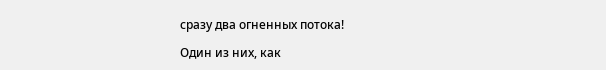сразу два огненных потока!

Один из них, как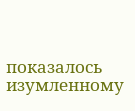показалось изумленному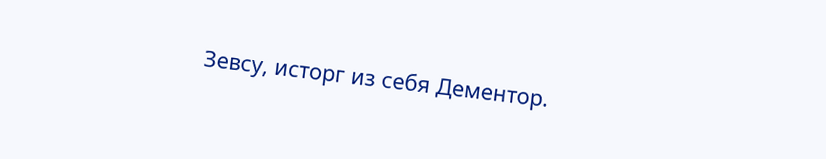Зевсу, исторг из себя Дементор.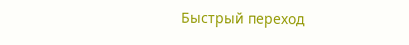Быстрый переход